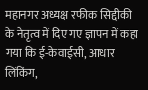महानगर अध्यक्ष रफीक सिद्दीकी के नेतृत्व में दिए गए ज्ञापन में कहा गया कि ई-केवाईसी, आधार लिंकिंग,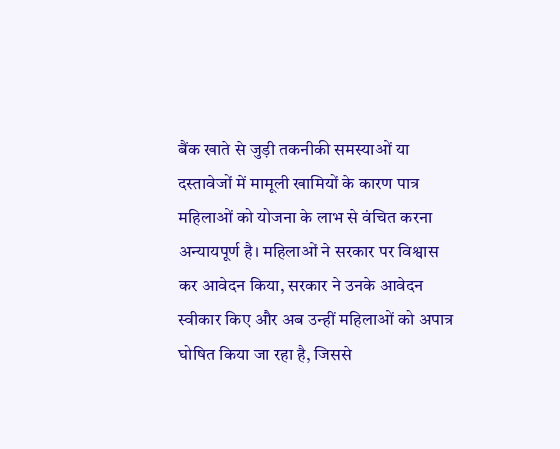बैंक खाते से जुड़ी तकनीकी समस्याओं या दस्तावेजों में मामूली खामियों के कारण पात्र महिलाओं को योजना के लाभ से वंचित करना अन्यायपूर्ण है। महिलाओं ने सरकार पर विश्वास कर आवेदन किया, सरकार ने उनके आवेदन स्वीकार किए और अब उन्हीं महिलाओं को अपात्र घोषित किया जा रहा है, जिससे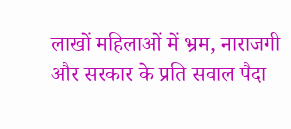लाखों महिलाओं में भ्रम, नाराजगी और सरकार के प्रति सवाल पैदा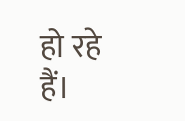हो रहे हैं।